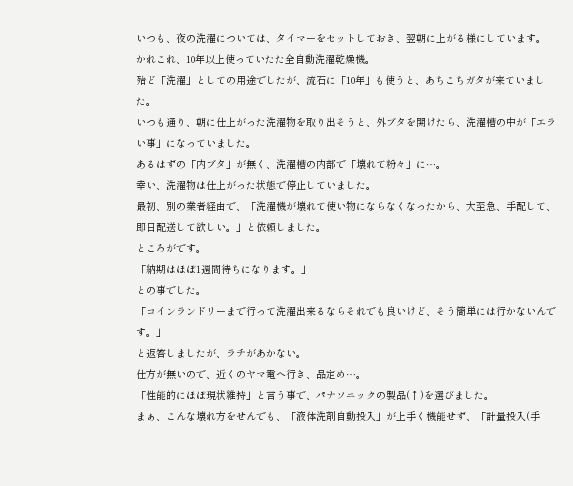いつも、夜の洗濯については、タイマーをセットしておき、翌朝に上がる様にしています。
かれこれ、10年以上使っていたた全自動洗濯乾燥機。
殆ど「洗濯」としての用途でしたが、流石に「10年」も使うと、あちこちガタが来ていました。
いつも通り、朝に仕上がった洗濯物を取り出そうと、外ブタを開けたら、洗濯槽の中が「エラい事」になっていました。
あるはずの「内ブタ」が無く、洗濯槽の内部で「壊れて粉々」に…。
幸い、洗濯物は仕上がった状態で停止していました。
最初、別の業者経由で、「洗濯機が壊れて使い物にならなくなったから、大至急、手配して、即日配送して欲しい。」と依頼しました。
ところがです。
「納期はほぼ1週間待ちになります。」
との事でした。
「コインランドリーまで行って洗濯出来るならそれでも良いけど、そう簡単には行かないんです。」
と返答しましたが、ラチがあかない。
仕方が無いので、近くのヤマ電へ行き、品定め…。
「性能的にほぼ現状維持」と言う事で、パナソニックの製品(↑)を選びました。
まぁ、こんな壊れ方をせんでも、「液体洗剤自動投入」が上手く機能せず、「計量投入(手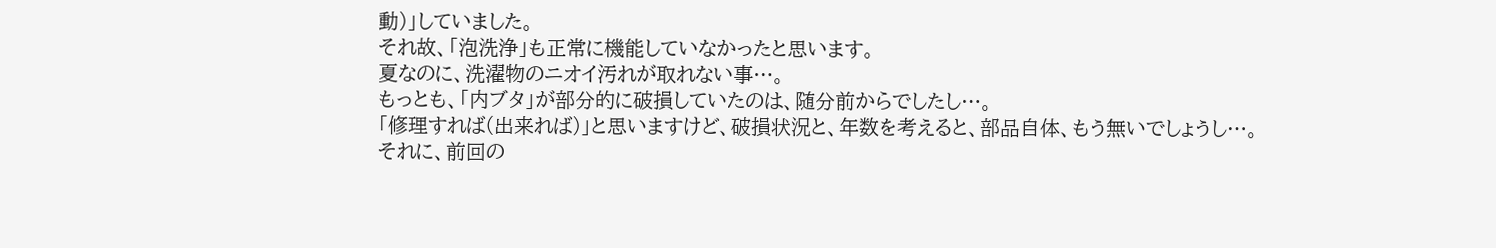動)」していました。
それ故、「泡洗浄」も正常に機能していなかったと思います。
夏なのに、洗濯物のニオイ汚れが取れない事…。
もっとも、「内ブタ」が部分的に破損していたのは、随分前からでしたし…。
「修理すれば(出来れば)」と思いますけど、破損状況と、年数を考えると、部品自体、もう無いでしょうし…。
それに、前回の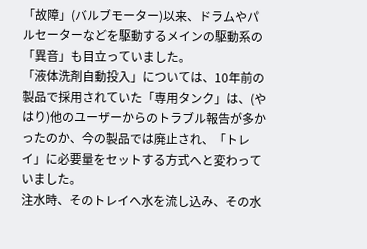「故障」(バルブモーター)以来、ドラムやパルセーターなどを駆動するメインの駆動系の「異音」も目立っていました。
「液体洗剤自動投入」については、10年前の製品で採用されていた「専用タンク」は、(やはり)他のユーザーからのトラブル報告が多かったのか、今の製品では廃止され、「トレイ」に必要量をセットする方式へと変わっていました。
注水時、そのトレイへ水を流し込み、その水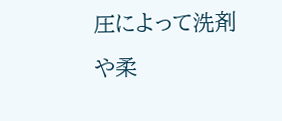圧によって洗剤や柔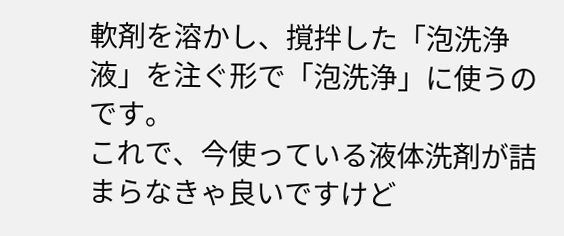軟剤を溶かし、撹拌した「泡洗浄液」を注ぐ形で「泡洗浄」に使うのです。
これで、今使っている液体洗剤が詰まらなきゃ良いですけど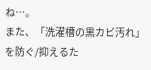ね…。
また、「洗濯槽の黒カビ汚れ」を防ぐ/抑えるた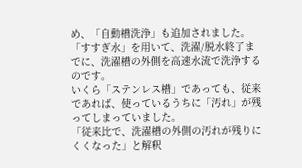め、「自動槽洗浄」も追加されました。
「すすぎ水」を用いて、洗濯/脱水終了までに、洗濯槽の外側を高速水流で洗浄するのです。
いくら「ステンレス槽」であっても、従来であれば、使っているうちに「汚れ」が残ってしまっていました。
「従来比で、洗濯槽の外側の汚れが残りにくくなった」と解釈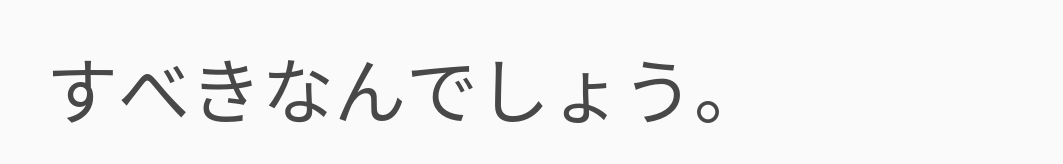すべきなんでしょう。